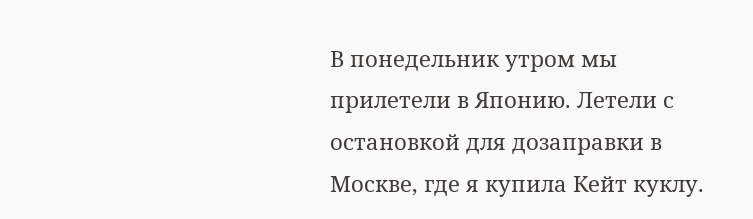В понедельник утром мы прилетели в Японию. Летели с остановкой для дозаправки в Москве, где я купила Кейт куклу.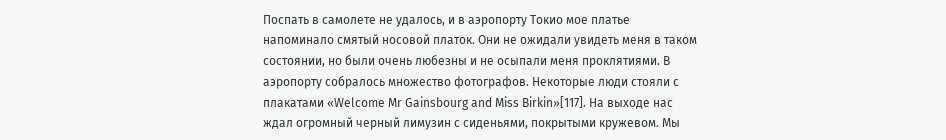Поспать в самолете не удалось, и в аэропорту Токио мое платье напоминало смятый носовой платок. Они не ожидали увидеть меня в таком состоянии, но были очень любезны и не осыпали меня проклятиями. В аэропорту собралось множество фотографов. Некоторые люди стояли с плакатами «Welcome Mr Gainsbourg and Miss Birkin»[117]. На выходе нас ждал огромный черный лимузин с сиденьями, покрытыми кружевом. Мы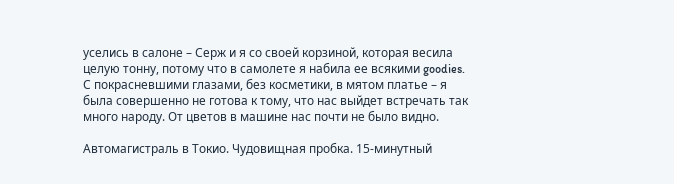уселись в салоне – Серж и я со своей корзиной, которая весила целую тонну, потому что в самолете я набила ее всякими goodies. С покрасневшими глазами, без косметики, в мятом платье – я была совершенно не готова к тому, что нас выйдет встречать так много народу. От цветов в машине нас почти не было видно.

Автомагистраль в Токио. Чудовищная пробка. 15-минутный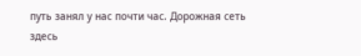путь занял у нас почти час. Дорожная сеть здесь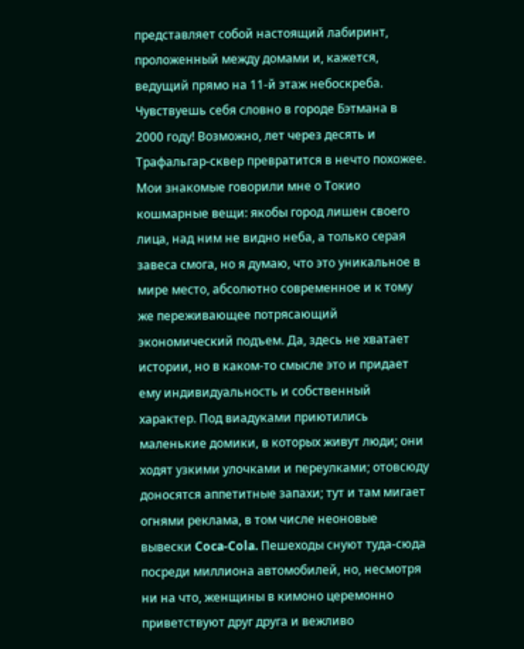представляет собой настоящий лабиринт, проложенный между домами и, кажется, ведущий прямо на 11-й этаж небоскреба. Чувствуешь себя словно в городе Бэтмана в 2000 году! Возможно, лет через десять и Трафальгар-сквер превратится в нечто похожее. Мои знакомые говорили мне о Токио кошмарные вещи: якобы город лишен своего лица, над ним не видно неба, а только серая завеса смога, но я думаю, что это уникальное в мире место, абсолютно современное и к тому же переживающее потрясающий экономический подъем. Да, здесь не хватает истории, но в каком-то смысле это и придает ему индивидуальность и собственный характер. Под виадуками приютились маленькие домики, в которых живут люди; они ходят узкими улочками и переулками; отовсюду доносятся аппетитные запахи; тут и там мигает огнями реклама, в том числе неоновые вывески Coca-Cola. Пешеходы снуют туда-сюда посреди миллиона автомобилей, но, несмотря ни на что, женщины в кимоно церемонно приветствуют друг друга и вежливо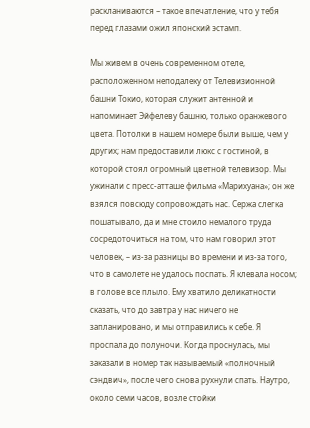раскланиваются – такое впечатление, что у тебя перед глазами ожил японский эстамп.

Мы живем в очень современном отеле, расположенном неподалеку от Телевизионной башни Токио, которая служит антенной и напоминает Эйфелеву башню, только оранжевого цвета. Потолки в нашем номере были выше, чем у других; нам предоставили люкс с гостиной, в которой стоял огромный цветной телевизор. Мы ужинали с пресс-атташе фильма «Марихуана»; он же взялся повсюду сопровождать нас. Сержа слегка пошатывало, да и мне стоило немалого труда сосредоточиться на том, что нам говорил этот человек, – из-за разницы во времени и из-за того, что в самолете не удалось поспать. Я клевала носом; в голове все плыло. Ему хватило деликатности сказать, что до завтра у нас ничего не запланировано, и мы отправились к себе. Я проспала до полуночи. Когда проснулась, мы заказали в номер так называемый «полночный сэндвич», после чего снова рухнули спать. Наутро, около семи часов, возле стойки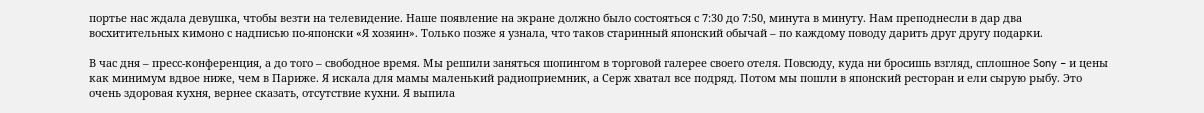портье нас ждала девушка, чтобы везти на телевидение. Наше появление на экране должно было состояться с 7:30 до 7:50, минута в минуту. Нам преподнесли в дар два восхитительных кимоно с надписью по-японски «Я хозяин». Только позже я узнала, что таков старинный японский обычай – по каждому поводу дарить друг другу подарки.

В час дня – пресс-конференция, а до того – свободное время. Мы решили заняться шопингом в торговой галерее своего отеля. Повсюду, куда ни бросишь взгляд, сплошное Sony – и цены как минимум вдвое ниже, чем в Париже. Я искала для мамы маленький радиоприемник, а Серж хватал все подряд. Потом мы пошли в японский ресторан и ели сырую рыбу. Это очень здоровая кухня, вернее сказать, отсутствие кухни. Я выпила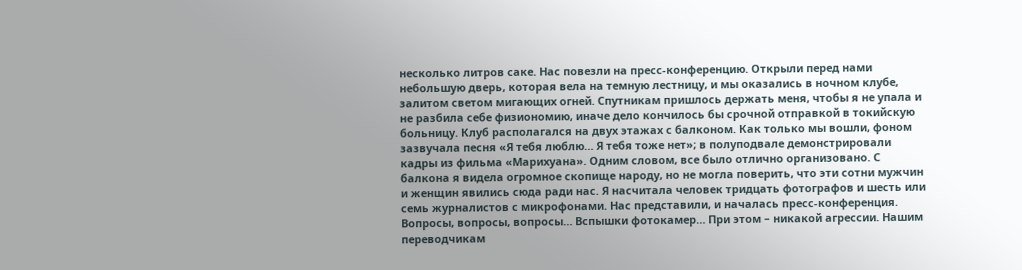несколько литров саке. Нас повезли на пресс-конференцию. Открыли перед нами небольшую дверь, которая вела на темную лестницу, и мы оказались в ночном клубе, залитом светом мигающих огней. Спутникам пришлось держать меня, чтобы я не упала и не разбила себе физиономию, иначе дело кончилось бы срочной отправкой в токийскую больницу. Клуб располагался на двух этажах с балконом. Как только мы вошли, фоном зазвучала песня «Я тебя люблю… Я тебя тоже нет»; в полуподвале демонстрировали кадры из фильма «Марихуана». Одним словом, все было отлично организовано. С балкона я видела огромное скопище народу, но не могла поверить, что эти сотни мужчин и женщин явились сюда ради нас. Я насчитала человек тридцать фотографов и шесть или семь журналистов с микрофонами. Нас представили, и началась пресс-конференция. Вопросы, вопросы, вопросы… Вспышки фотокамер… При этом – никакой агрессии. Нашим переводчикам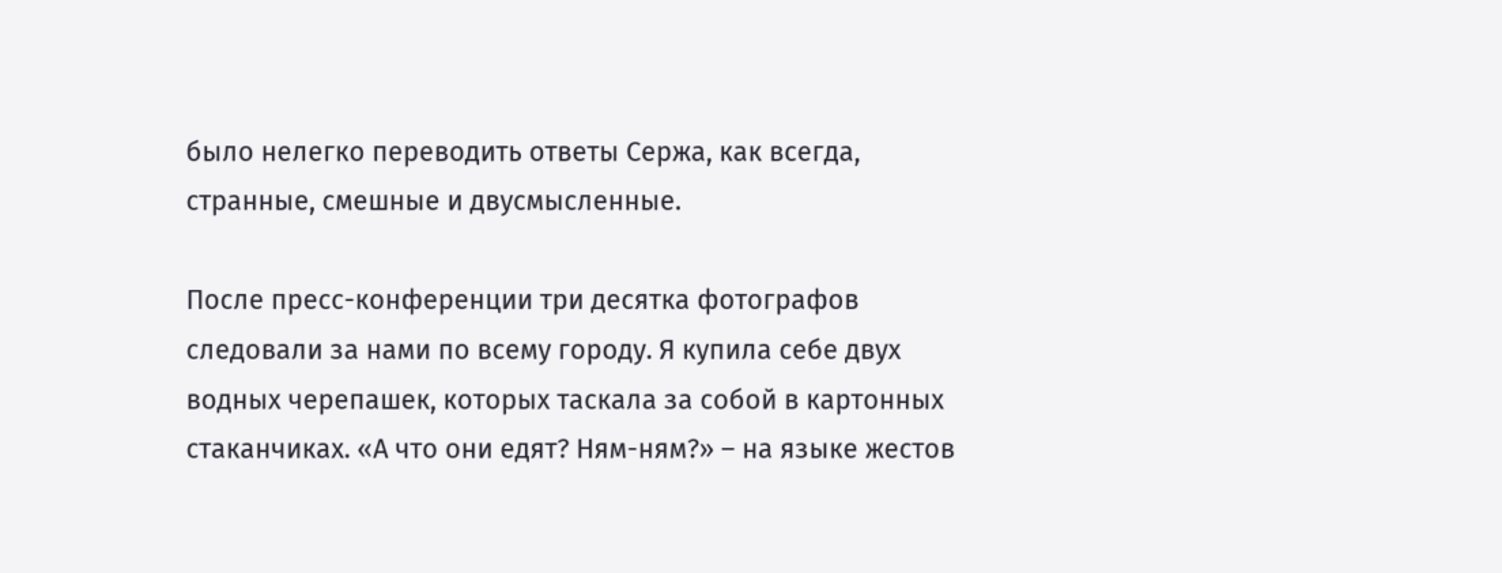было нелегко переводить ответы Сержа, как всегда, странные, смешные и двусмысленные.

После пресс-конференции три десятка фотографов следовали за нами по всему городу. Я купила себе двух водных черепашек, которых таскала за собой в картонных стаканчиках. «А что они едят? Ням-ням?» – на языке жестов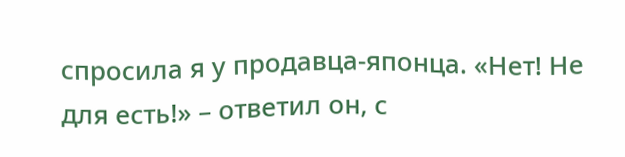спросила я у продавца-японца. «Нет! Не для есть!» – ответил он, с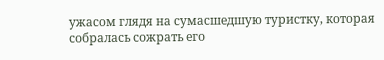ужасом глядя на сумасшедшую туристку, которая собралась сожрать его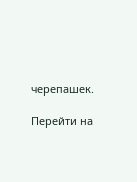черепашек.

Перейти на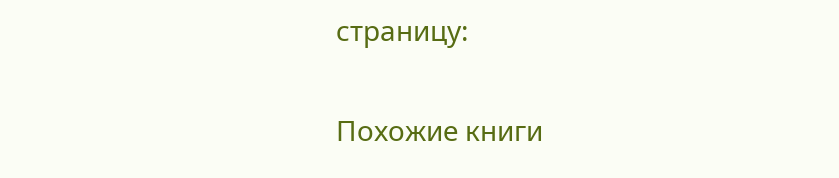страницу:

Похожие книги